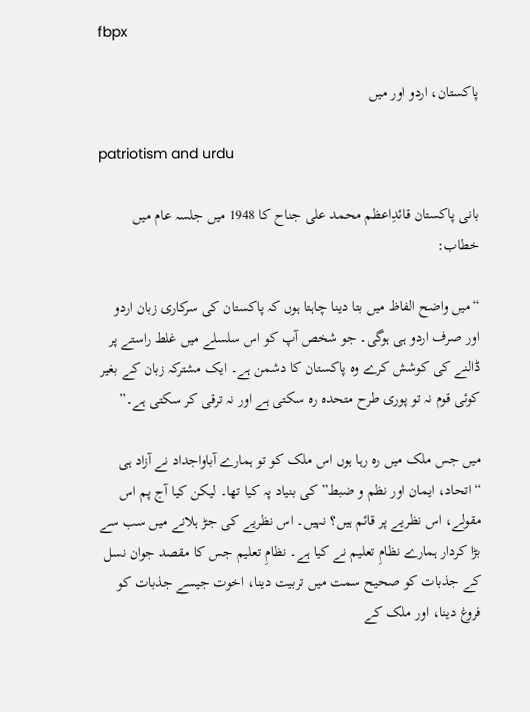fbpx

پاکستان، اردو اور میں

patriotism and urdu

بانی پاکستان قائدِاعظم محمد علی جناح کا 1948 میں جلسہ عام میں خطاب:

“میں واضح الفاظ میں بتا دینا چاہتا ہوں کہ پاکستان کی سرکاری زبان اردو اور صرف اردو ہی ہوگی۔ جو شخص آپ کو اس سلسلے میں غلط راستے پر ڈالنے کی کوشش کرے وہ پاکستان کا دشمن ہے۔ ایک مشترکہ زبان کے بغیر کوئی قوم نہ تو پوری طرح متحدہ رہ سکتی ہے اور نہ ترقی کر سکتی ہے۔”

میں جس ملک میں رہ رہا ہوں اس ملک کو تو ہمارے آباواجداد نے آزاد ہی “اتحاد، ایمان اور نظم و ضبط” کی بنیاد پہ کیا تھا۔ لیکن کیا آج پم اس مقولے، اس نظریے پر قائم ہیں؟ نہیں۔ اس نظریے کی جڑ ہلانے میں سب سے بڑا کردار ہمارے نظامِ تعلیم نے کیا ہے۔ نظامِ تعلیم جس کا مقصد جوان نسل کے جذبات کو صحیح سمت میں تربیت دینا، اخوت جیسے جذبات کو فروغ دینا، اور ملک کے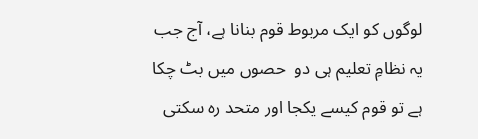لوگوں کو ایک مربوط قوم بنانا ہے، آج جب یہ نظامِ تعلیم ہی دو  حصوں میں بٹ چکا ہے تو قوم کیسے یکجا اور متحد رہ سکتی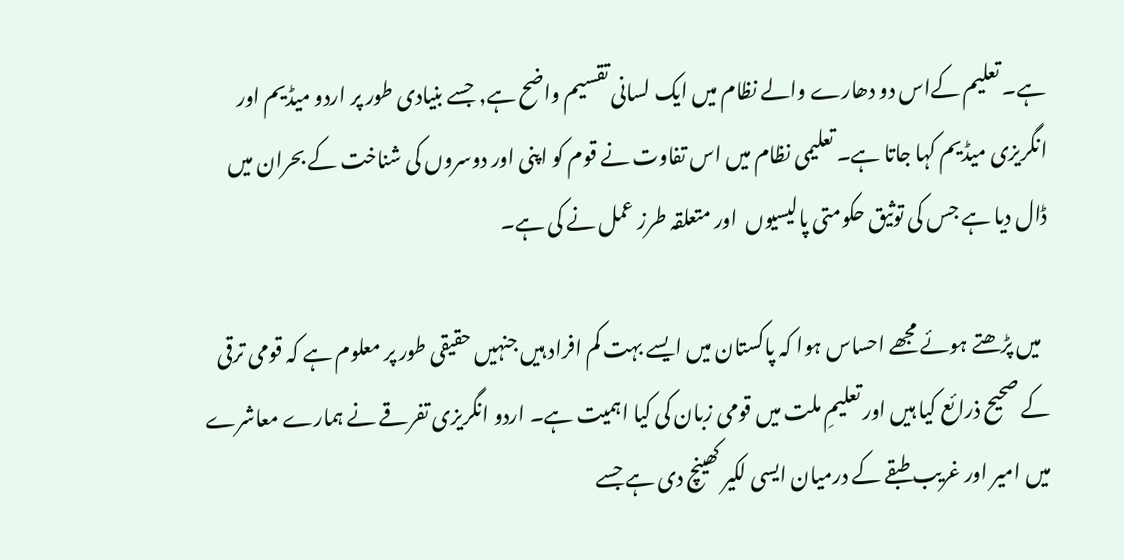ہے۔ تعلیم کےاس دو دھارے والے نظام میں ایک لسانی تقسیم واضح ہے, جسے بنیادی طور پر اردو میڈیم اور انگریزی میڈیم کہا جاتا ہے۔ تعلیمی نظام میں اس تفاوت نے قوم کو اپنی اور دوسروں کی شناخت کے بحران میں ڈال دیا ہے جس کی توثیق حکومتی پالیسیوں  اور متعلقہ طرز عمل نے کی ہے۔

  میں پڑھتے ہوئے مجھے احساس ہوا کہ پاکستان میں ایسے بہت کم افراد ہیں جنہیں حقیقی طور پر معلوم ہے کہ قومی ترقی کے صحیح ذرائع کیا ہیں اور تعلیمِ ملت میں قومی زبان کی کیا اہمیت ہے۔ اردو انگریزی تفرقے نے ہمارے معاشرے میں امیر اور غریب طبقے کے درمیان ایسی لکیر کھینچ دی ہے جسے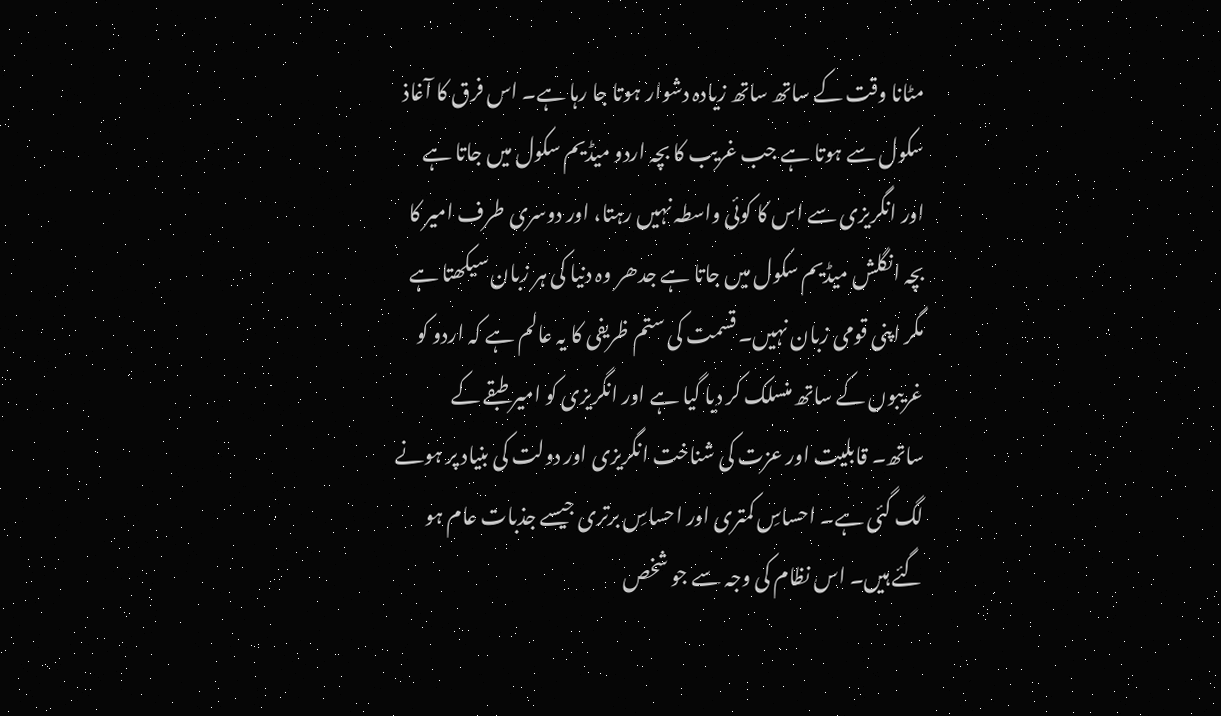مٹانا وقت کے ساتھ ساتھ زیادہ دشوار ہوتا جا رہا ہے۔ اس فرق کا آغاذ سکول سے ہوتا ہے جب غریب کا بچہ اردو میڈیم سکول میں جاتا ہے اور انگریزی سے اس کا کوئی واسطہ نہیں رہتا، اور دوسری طرف امیر کا بچہ انگلش میڈیم سکول میں جاتا ہے جدھر وہ دنیا کی ہر زبان سیکھتا ہے مگر اپنی قومی زبان نہیں۔ قسمت کی ستم ظریفی کا یہ عالم ہے کہ اردو کو غریبوں کے ساتھ منسلک کر دیا گیا ہے اور انگریزی کو امیر طبقے کے ساتھ۔ قابلیت اور عزت کی شناخت انگریزی اور دولت کی بنیاد پر ہونے لگ گئی ہے۔ احساسِ کمتری اور احساسِ برتری جیسے جذبات عام ہو گئے ہیں۔ اس نظام کی وجہ سے جو شخص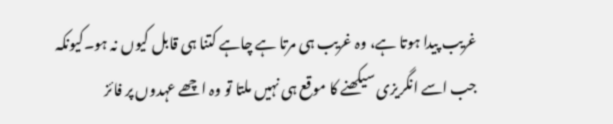غریب پیدا ہوتا ہے، وہ غریب ہی مرتا ہے چاہے کتنا ہی قابل کیوں نہ ہو۔کیونکہ جب اسے انگریزی سیکھنے کا موقع ہی نہیں ملتا تو وہ اچھے عہدوں پر فائز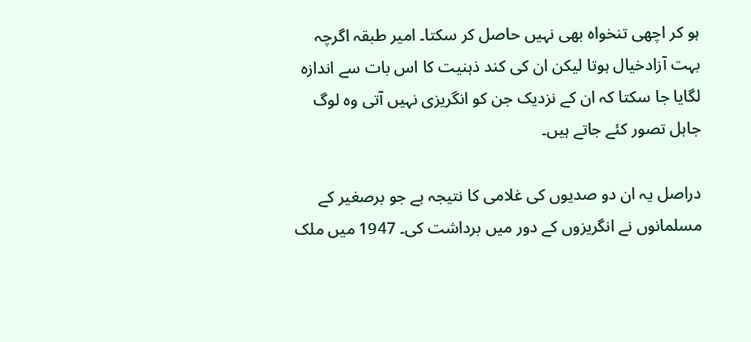ہو کر اچھی تنخواہ بھی نہیں حاصل کر سکتا۔ امیر طبقہ اگرچہ بہت آزادخیال ہوتا لیکن ان کی کند ذہنیت کا اس بات سے اندازہ لگایا جا سکتا کہ ان کے نزدیک جن کو انگریزی نہیں آتی وہ لوگ جاہل تصور کئے جاتے ہیں۔

دراصل یہ ان دو صدیوں کی غلامی کا نتیجہ ہے جو برصغیر کے مسلمانوں نے انگریزوں کے دور میں برداشت کی۔ 1947 میں ملک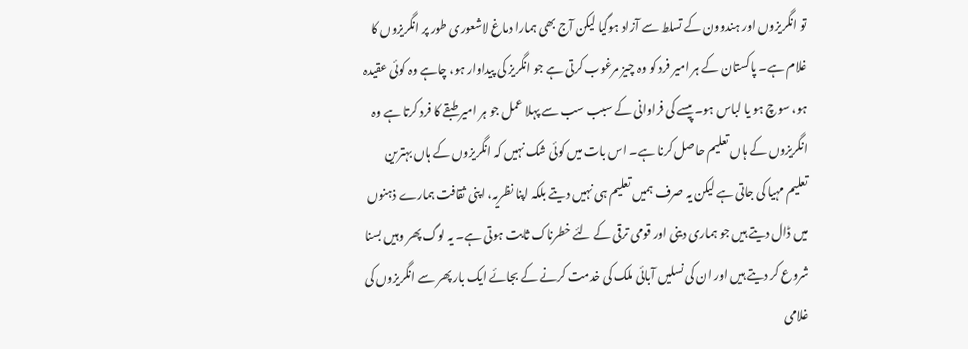تو انگریزوں اور ہندوون کے تسلط سے آزاد ہوگیا لیکن آج بھی ہمارا دماغ لاشعوری طور پر انگریزوں کا غلام ہے۔ پاکستان کے ہر امیر فرد کو وہ چیز مرغوب کرتی ہے جو انگریز کی پیداوار ہو، چاہے وہ کوئی عقیدہ ہو، سوچ ہو یا لباس ہو۔ پیسے کی فراوانی کے سبب سب سے پہلا عمل جو ہر امیر طبقے کا فرد کرتا ہے وہ انگریزوں کے ہاں تعلیم حاصل کرنا ہے۔ اس بات میں کوئی شک نہیں کہ انگریزوں کے ہاں بہترین تعلیم مہیا کی جاتی ہے لیکن یہ صرف ہمیں تعلیم ہی نہیں دیتے بلکہ اپنا نظریہ، اپنی ثقافت ہمارے ذہنوں میں ڈال دیتے ہیں جو ہماری دینی اور قومی ترقی کے لئے خطرناک ثابت ہوتی ہے۔ یہ لوگ پھر وہیں بسنا شروع کر دیتے ہیں اور ان کی نسلیں آبائی ملک کی خدمت کرنے کے بجائے ایک بار پھر سے انگریزوں کی غلامی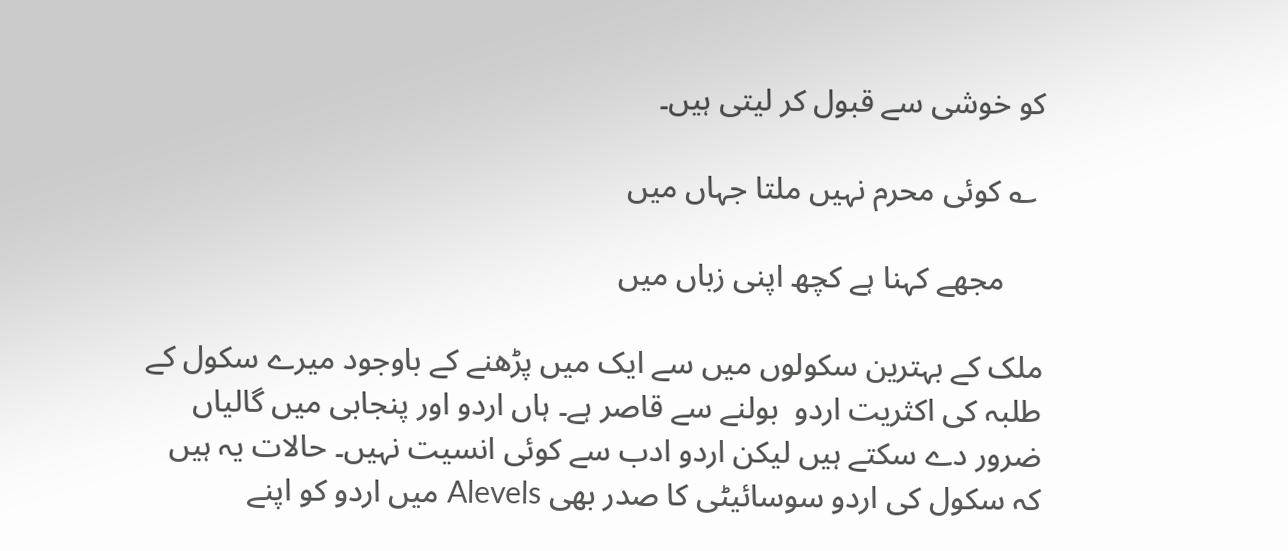کو خوشی سے قبول کر لیتی ہیں۔

 ؎ کوئی محرم نہیں ملتا جہاں میں

     مجھے کہنا ہے کچھ اپنی زباں میں

ملک کے بہترین سکولوں میں سے ایک میں پڑھنے کے باوجود میرے سکول کے طلبہ کی اکثریت اردو  بولنے سے قاصر ہے۔ ہاں اردو اور پنجابی میں گالیاں ضرور دے سکتے ہیں لیکن اردو ادب سے کوئی انسیت نہیں۔ حالات یہ ہیں کہ سکول کی اردو سوسائیٹی کا صدر بھی Alevels میں اردو کو اپنے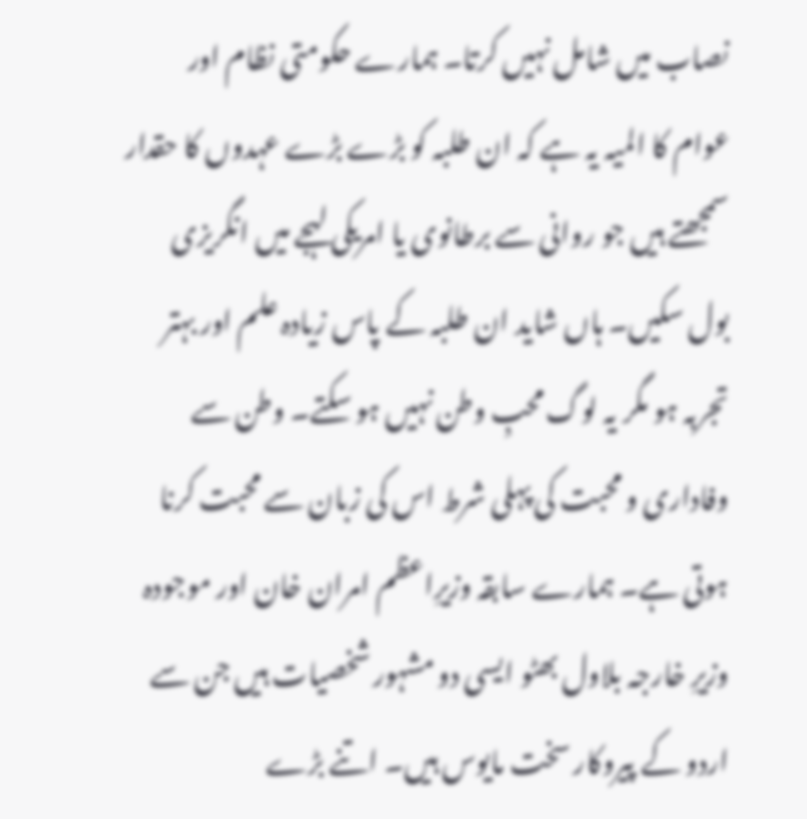نصاب میں شامل نہیں کرتا۔ ہمارے حکومتی نظام اور عوام کا المیہ یہ ہے کہ ان طلبہ کو بڑے بڑے عہدوں کا حقدار سمجھتے ہیں جو روانی سے برطانوی یا امریکی لہجے میں انگریزی بول سکیں۔ ہاں شاید ان طلبہ کے پاس زیادہ علم اور بہتر تجربہ ہو مگر یہ لوگ محبِ وطن نہیں ہو سکتے۔ وطن سے وفاداری و محبت کی پہلی شرط اس کی زبان سے محبت کرنا ہوتی ہے۔ ہمارے سابقہ وزیرِاعظم امران خان اور موجودہ وزیرِ خارجہ بلاول بھٹو ایسی دو مشہور شخصیات ہیں جن سے اردو کے پیروکار سخت مایوس ہیں۔ اتنے بڑے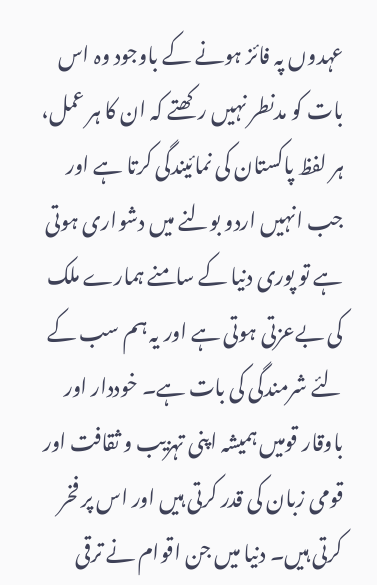عہدوں پہ فائز ہونے کے باوجود وہ اس بات کو مدنطر نہیں رکھتے کہ ان کا ہر عمل، ہر لفظ پاکستان کی نمائیندگی کرتا ہے اور جب انہیں اردو بولنے میں دشواری ہوتی ہے تو پوری دنیا کے سامنے ہمارے ملک کی بےعزتی ہوتی ہے اور یہ ہم سب کے لئے شرمندگی کی بات ہے۔ خوددار اور باوقار قومیں ہمیشہ اپنی تہزیب و ثقافت اور قومی زبان کی قدر کرتی ہیں اور اس پر فخر کرتی ہیں۔ دنیا میں جن اقوام نے ترقی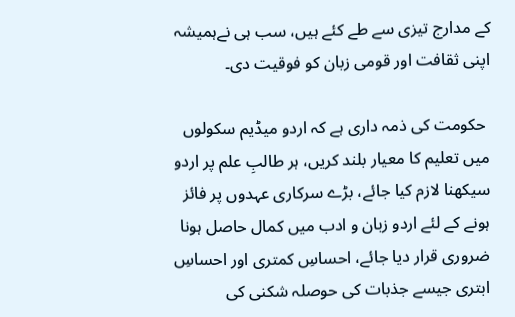کے مدارج تیزی سے طے کئے ہیں، سب ہی نےہمیشہ اپنی ثقافت اور قومی زبان کو فوقیت دی۔

 حکومت کی ذمہ داری ہے کہ اردو میڈیم سکولوں میں تعلیم کا معیار بلند کریں، ہر طالبِ علم پر اردو سیکھنا لازم کیا جائے، بڑے سرکاری عہدوں پر فائز ہونے کے لئے اردو زبان و ادب میں کمال حاصل ہونا ضروری قرار دیا جائے، احساسِ کمتری اور احساسِ ابتری جیسے جذبات کی حوصلہ شکنی کی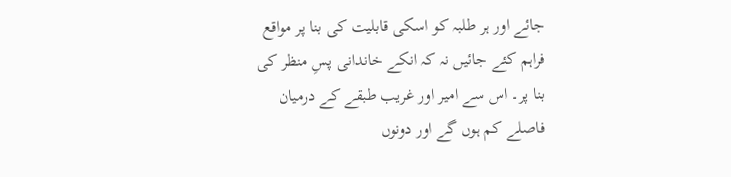جائے اور ہر طلبہ کو اسکی قابلیت کی بنا پر مواقع فراہم کئے جائیں نہ کہ انکے خاندانی پسِ منظر کی بنا پر۔ اس سے امیر اور غریب طبقے کے درمیان فاصلے کم ہوں گے اور دونوں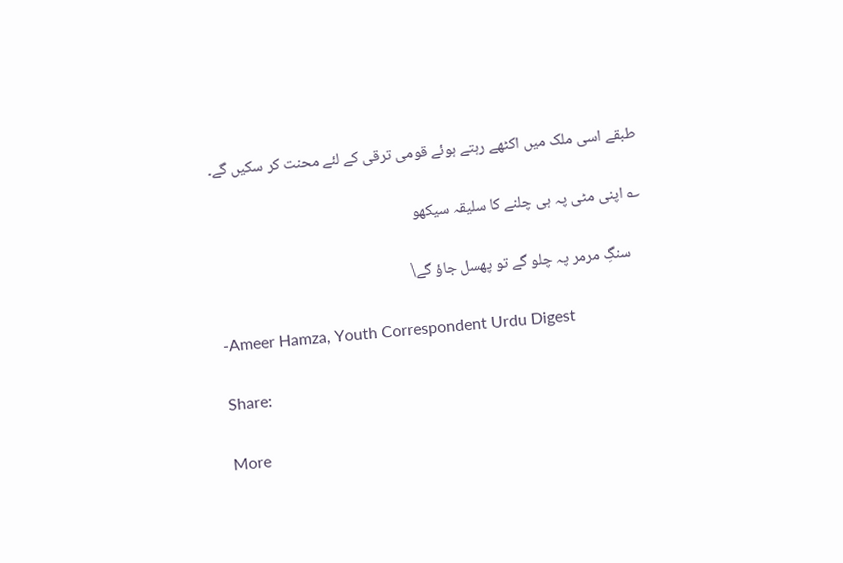طبقے اسی ملک میں اکٹھے رہتے ہوئے قومی ترقی کے لئے محنت کر سکیں گے۔

؎ اپنی مٹی پہ ہی چلنے کا سلیقہ سیکھو

    سنگِ مرمر پہ چلو گے تو پھسل جاؤ گے\

-Ameer Hamza, Youth Correspondent Urdu Digest

Share:

More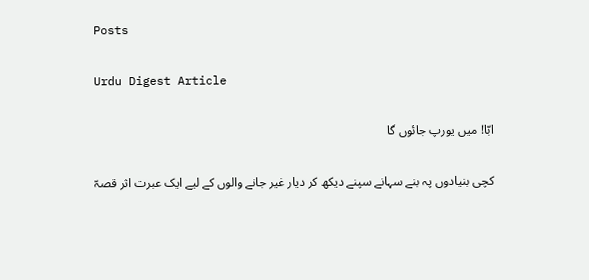Posts

Urdu Digest Article

ابّا! میں یورپ جائوں گا

کچی بنیادوں پہ بنے سہانے سپنے دیکھ کر دیار غیر جانے والوں کے لیے ایک عبرت اثر قصہّ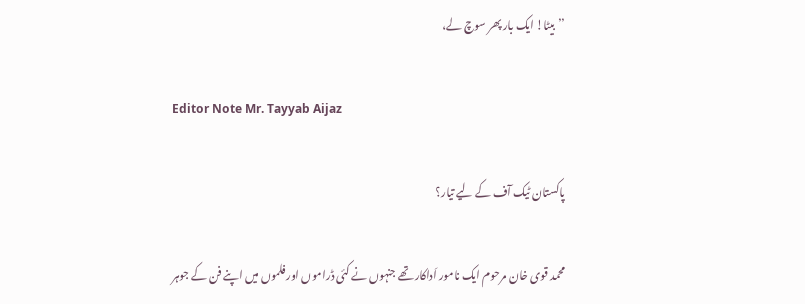’’بیٹا! ایک بار پھر سوچ لے،

Editor Note Mr. Tayyab Aijaz

پاکستان ٹیک آف کے لیے تیار؟

محمد قوی خان مرحوم ایک نامور اَداکار تھے جنہوں نے کئی ڈراموں اور فلموں میں اپنے فن کے جوہر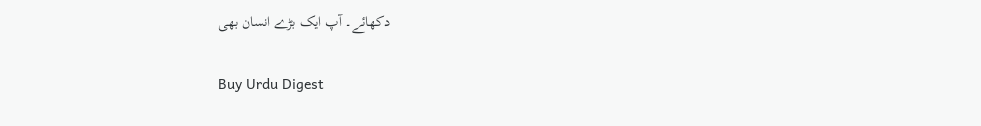دکھائے۔ آپ ایک بڑے انسان بھی

Buy Urdu Digest